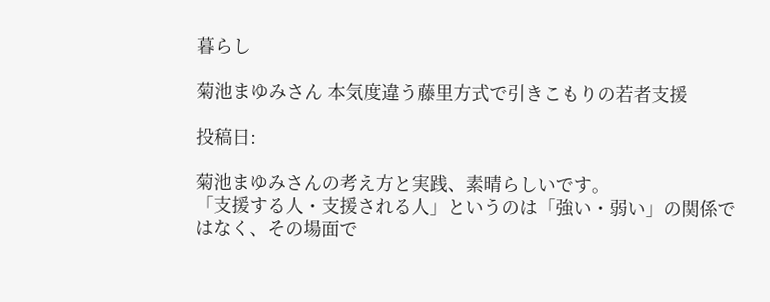暮らし

菊池まゆみさん 本気度違う藤里方式で引きこもりの若者支援

投稿日:

菊池まゆみさんの考え方と実践、素晴らしいです。
「支援する人・支援される人」というのは「強い・弱い」の関係ではなく、その場面で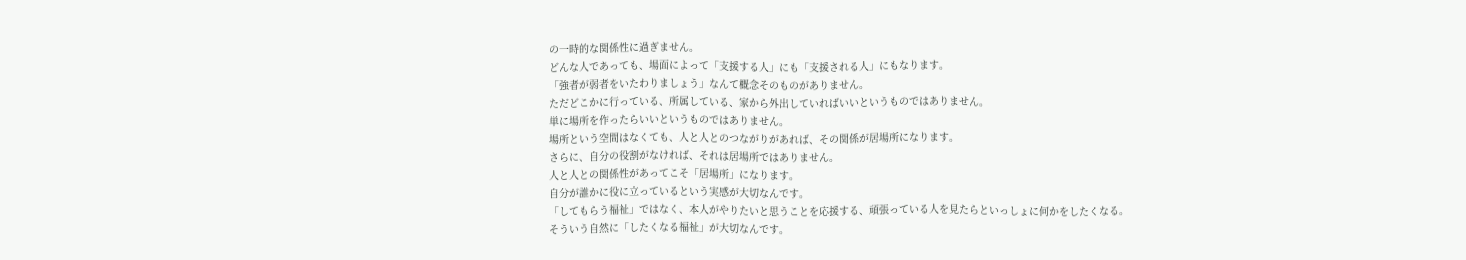の一時的な関係性に過ぎません。
どんな人であっても、場面によって「支援する人」にも「支援される人」にもなります。
「強者が弱者をいたわりましょう」なんて概念そのものがありません。
ただどこかに行っている、所属している、家から外出していればいいというものではありません。
単に場所を作ったらいいというものではありません。
場所という空間はなくても、人と人とのつながりがあれば、その関係が居場所になります。
さらに、自分の役割がなければ、それは居場所ではありません。
人と人との関係性があってこそ「居場所」になります。
自分が誰かに役に立っているという実感が大切なんです。
「してもらう福祉」ではなく、本人がやりたいと思うことを応援する、頑張っている人を見たらといっしょに何かをしたくなる。
そういう自然に「したくなる福祉」が大切なんです。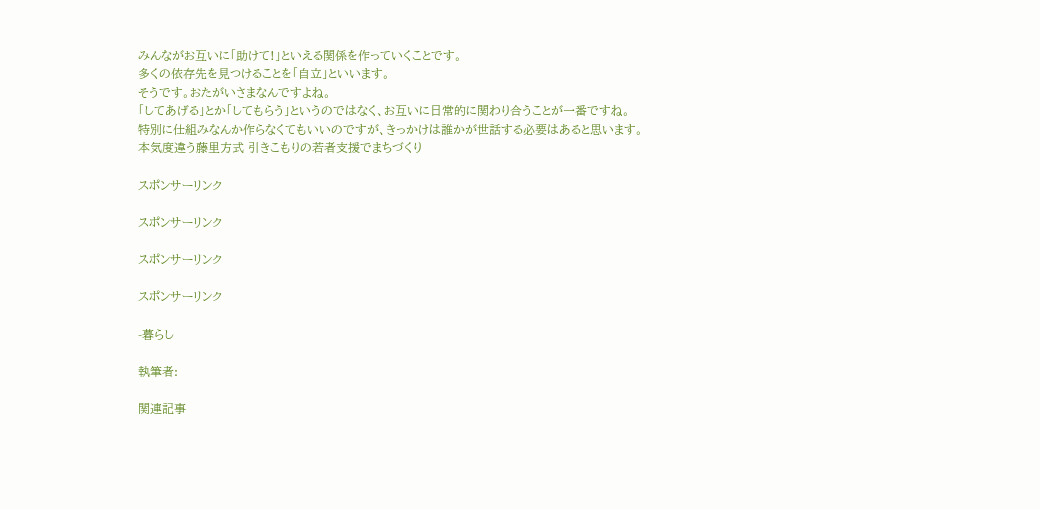みんながお互いに「助けて!」といえる関係を作っていくことです。
多くの依存先を見つけることを「自立」といいます。
そうです。おたがいさまなんですよね。
「してあげる」とか「してもらう」というのではなく、お互いに日常的に関わり合うことが一番ですね。
特別に仕組みなんか作らなくてもいいのですが、きっかけは誰かが世話する必要はあると思います。
本気度違う藤里方式 引きこもりの若者支援でまちづくり

スポンサーリンク

スポンサーリンク

スポンサーリンク

スポンサーリンク

-暮らし

執筆者:

関連記事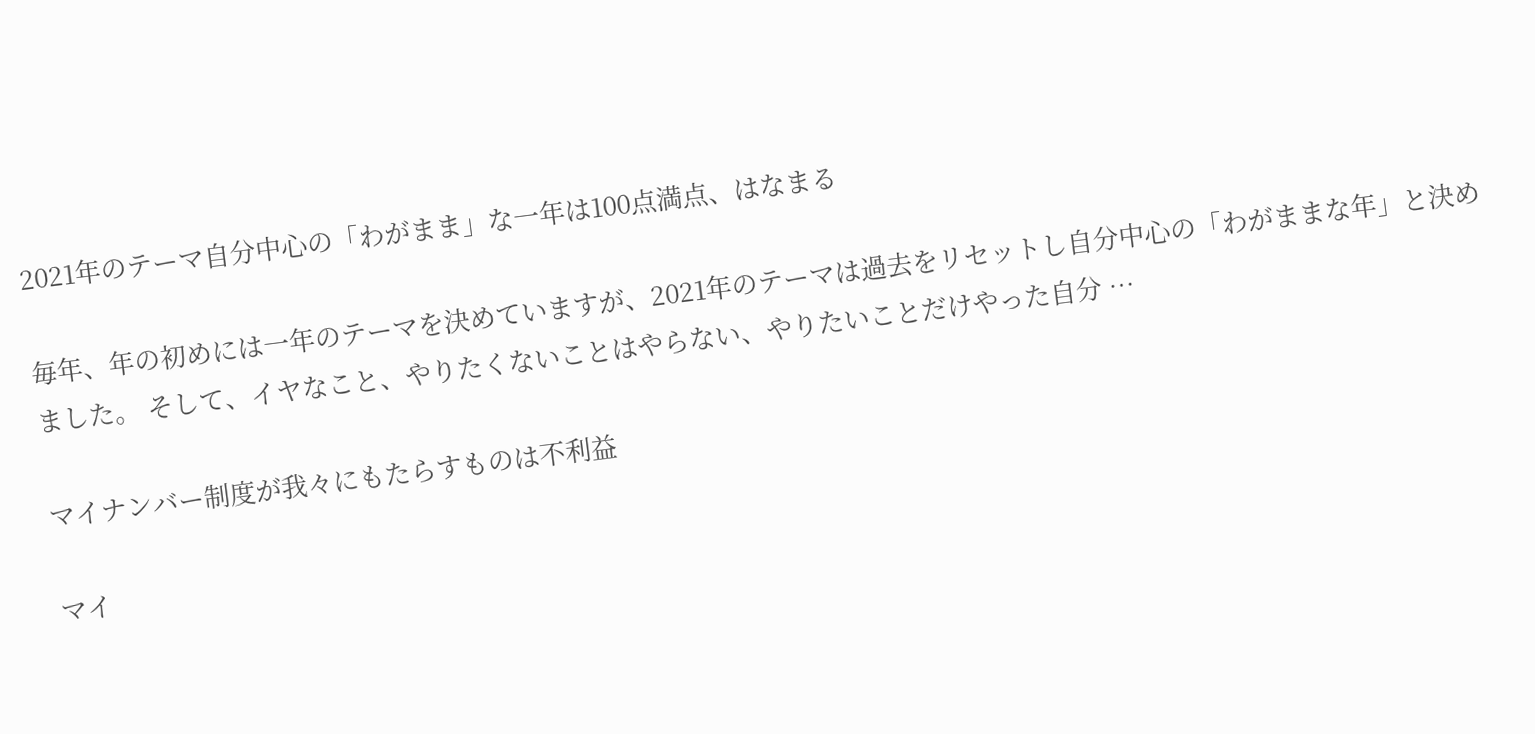2021年のテーマ自分中心の「わがまま」な一年は100点満点、はなまる

毎年、年の初めには一年のテーマを決めていますが、2021年のテーマは過去をリセットし自分中心の「わがままな年」と決めました。 そして、イヤなこと、やりたくないことはやらない、やりたいことだけやった自分 …

マイナンバー制度が我々にもたらすものは不利益

マイ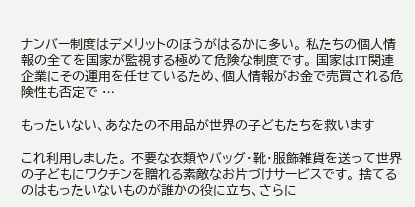ナンバー制度はデメリットのほうがはるかに多い。 私たちの個人情報の全てを国家が監視する極めて危険な制度です。 国家はIT関連企業にその運用を任せているため、個人情報がお金で売買される危険性も否定で …

もったいない、あなたの不用品が世界の子どもたちを救います

これ利用しました。 不要な衣類やバッグ・靴・服飾雑貨を送って世界の子どもにワクチンを贈れる素敵なお片づけサービスです。 捨てるのはもったいないものが誰かの役に立ち、さらに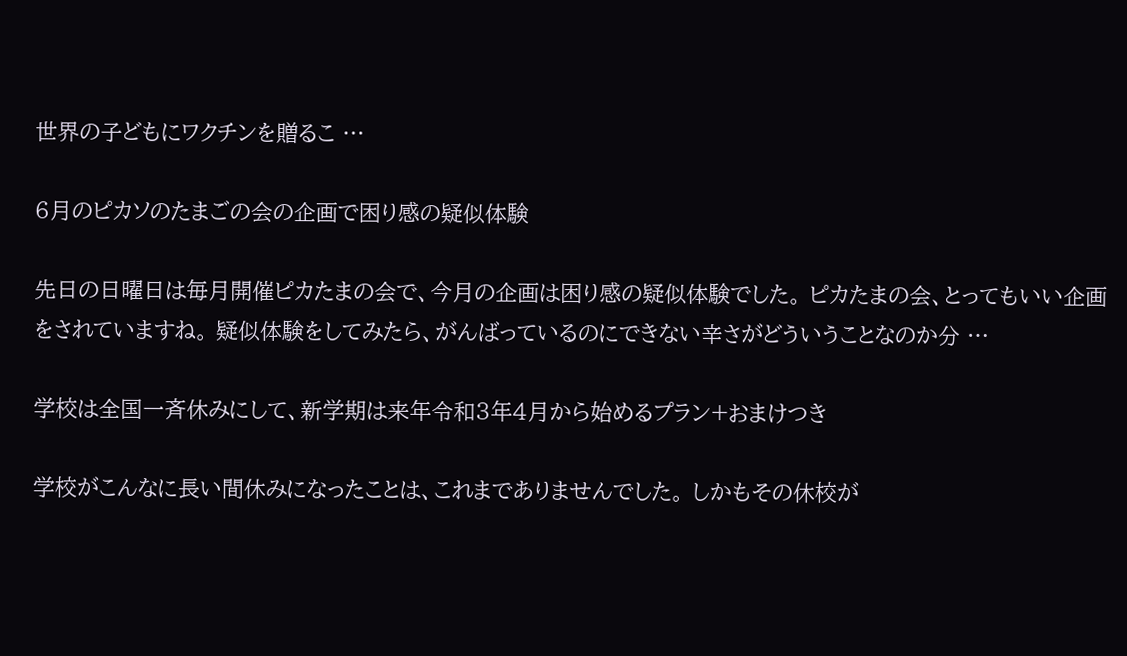世界の子どもにワクチンを贈るこ …

6月のピカソのたまごの会の企画で困り感の疑似体験

先日の日曜日は毎月開催ピカたまの会で、今月の企画は困り感の疑似体験でした。 ピカたまの会、とってもいい企画をされていますね。 疑似体験をしてみたら、がんばっているのにできない辛さがどういうことなのか分 …

学校は全国一斉休みにして、新学期は来年令和3年4月から始めるプラン+おまけつき

学校がこんなに長い間休みになったことは、これまでありませんでした。 しかもその休校が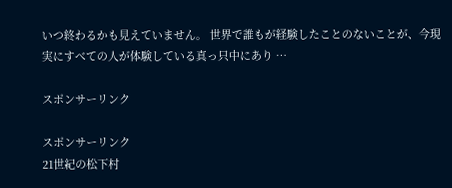いつ終わるかも見えていません。 世界で誰もが経験したことのないことが、今現実にすべての人が体験している真っ只中にあり …

スポンサーリンク

スポンサーリンク
21世紀の松下村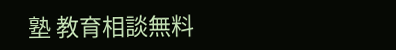塾 教育相談無料